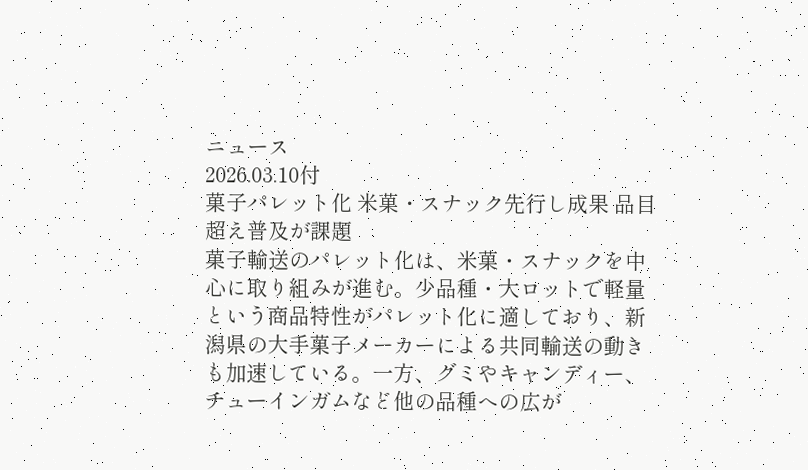ニュース
2026.03.10付
菓子パレット化 米菓・スナック先行し成果 品目超え普及が課題
菓子輸送のパレット化は、米菓・スナックを中心に取り組みが進む。少品種・大ロットで軽量という商品特性がパレット化に適しており、新潟県の大手菓子メーカーによる共同輸送の動きも加速している。一方、グミやキャンディー、チューインガムなど他の品種への広が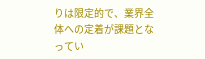りは限定的で、業界全体への定着が課題となってい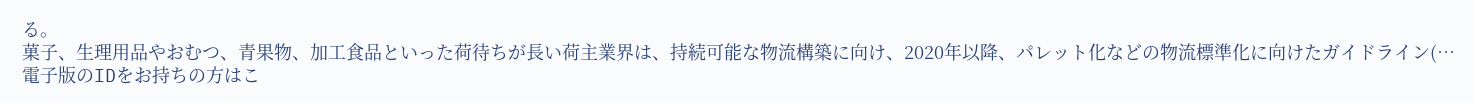る。
菓子、生理用品やおむつ、青果物、加工食品といった荷待ちが長い荷主業界は、持続可能な物流構築に向け、2020年以降、パレット化などの物流標準化に向けたガイドライン(…
電子版のIDをお持ちの方はこ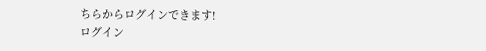ちらからログインできます!
ログイン